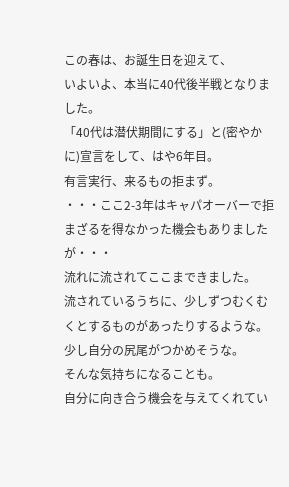この春は、お誕生日を迎えて、
いよいよ、本当に40代後半戦となりました。
「40代は潜伏期間にする」と(密やかに)宣言をして、はや6年目。
有言実行、来るもの拒まず。
・・・ここ2-3年はキャパオーバーで拒まざるを得なかった機会もありましたが・・・
流れに流されてここまできました。
流されているうちに、少しずつむくむくとするものがあったりするような。
少し自分の尻尾がつかめそうな。
そんな気持ちになることも。
自分に向き合う機会を与えてくれてい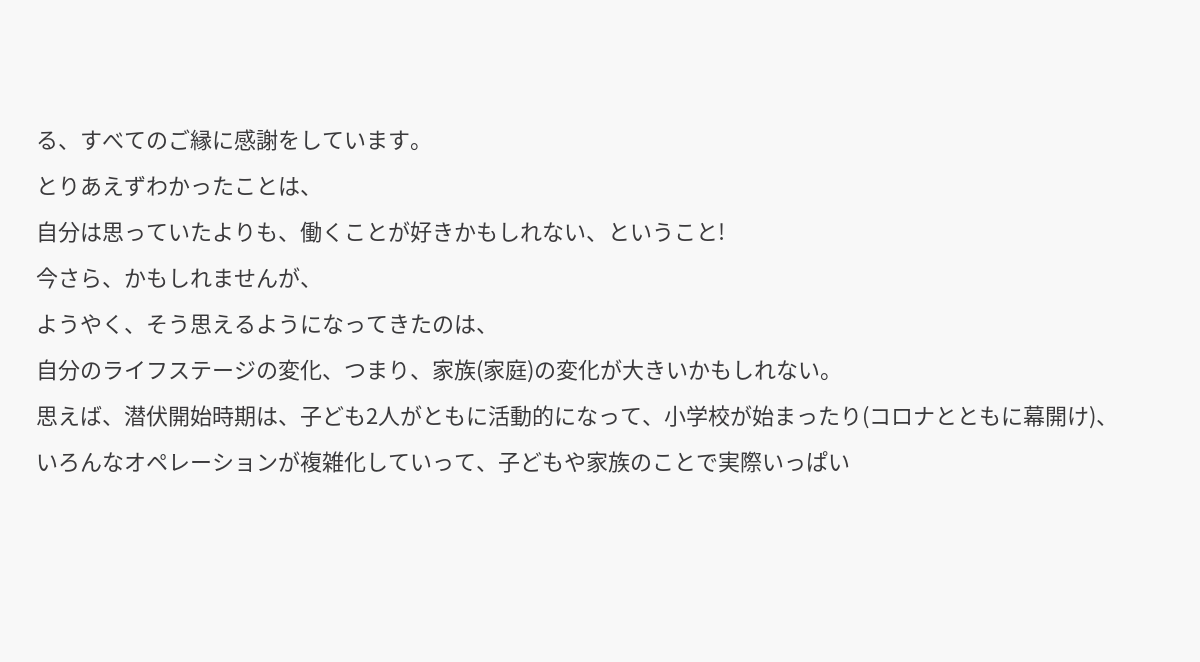る、すべてのご縁に感謝をしています。
とりあえずわかったことは、
自分は思っていたよりも、働くことが好きかもしれない、ということ!
今さら、かもしれませんが、
ようやく、そう思えるようになってきたのは、
自分のライフステージの変化、つまり、家族(家庭)の変化が大きいかもしれない。
思えば、潜伏開始時期は、子ども2人がともに活動的になって、小学校が始まったり(コロナとともに幕開け)、いろんなオペレーションが複雑化していって、子どもや家族のことで実際いっぱい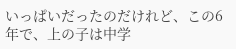いっぱいだったのだけれど、この6年で、上の子は中学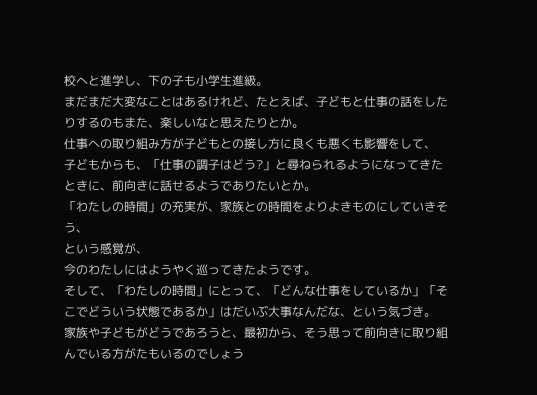校へと進学し、下の子も小学生進級。
まだまだ大変なことはあるけれど、たとえば、子どもと仕事の話をしたりするのもまた、楽しいなと思えたりとか。
仕事への取り組み方が子どもとの接し方に良くも悪くも影響をして、
子どもからも、「仕事の調子はどう?」と尋ねられるようになってきたときに、前向きに話せるようでありたいとか。
「わたしの時間」の充実が、家族との時間をよりよきものにしていきそう、
という感覚が、
今のわたしにはようやく巡ってきたようです。
そして、「わたしの時間」にとって、「どんな仕事をしているか」「そこでどういう状態であるか」はだいぶ大事なんだな、という気づき。
家族や子どもがどうであろうと、最初から、そう思って前向きに取り組んでいる方がたもいるのでしょう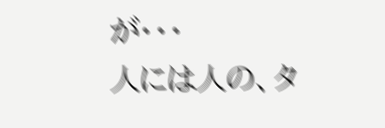が・・・
人には人の、タ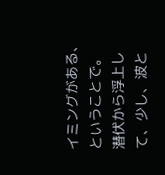イミングがある、ということで。
潜伏から浮上して、少し、波と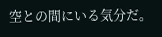空との間にいる気分だ。